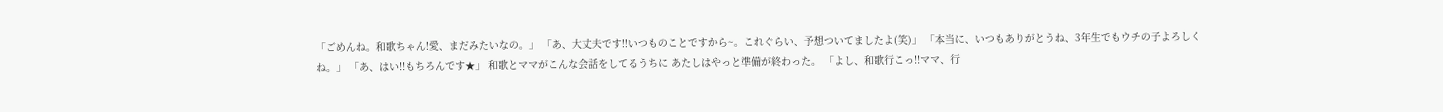「ごめんね。和歌ちゃん!愛、まだみたいなの。」 「あ、大丈夫です!!いつものことですから~。これぐらい、予想ついてましたよ(笑)」 「本当に、いつもありがとうね、3年生でもウチの子よろしくね。」 「あ、はい!!もちろんです★」 和歌とママがこんな会話をしてるうちに あたしはやっと準備が終わった。 「よし、和歌行こっ!!ママ、行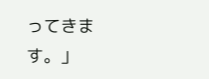ってきます。」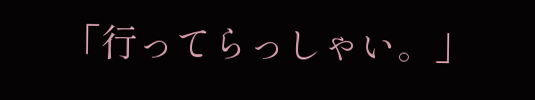「行ってらっしゃい。」